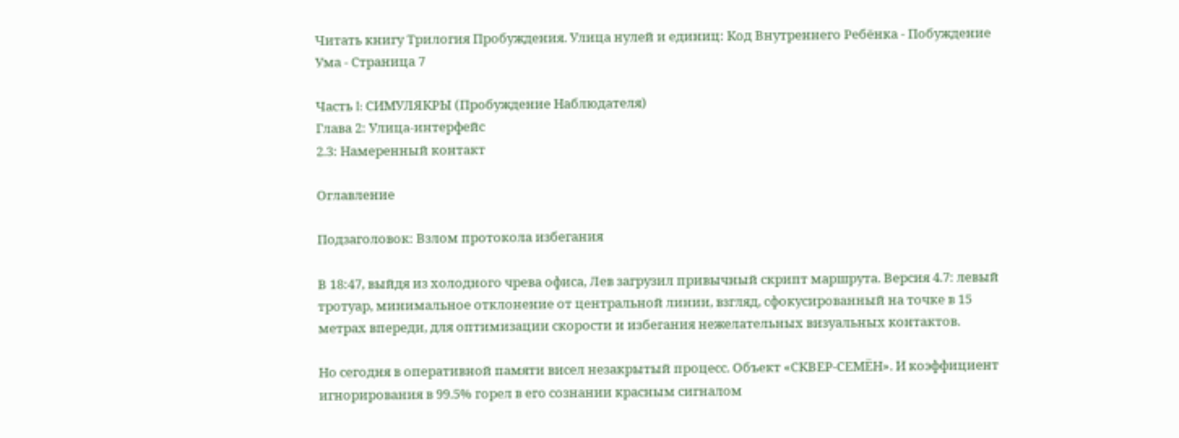Читать книгу Трилогия Пробуждения. Улица нулей и единиц: Код Внутреннего Ребёнка - Побуждение Ума - Страница 7

Часть I: СИМУЛЯКРЫ (Пробуждение Наблюдателя)
Глава 2: Улица-интерфейс
2.3: Намеренный контакт

Оглавление

Подзаголовок: Взлом протокола избегания

В 18:47, выйдя из холодного чрева офиса, Лев загрузил привычный скрипт маршрута. Версия 4.7: левый тротуар, минимальное отклонение от центральной линии, взгляд, сфокусированный на точке в 15 метрах впереди, для оптимизации скорости и избегания нежелательных визуальных контактов.

Но сегодня в оперативной памяти висел незакрытый процесс. Объект «СКВЕР-СЕМЁН». И коэффициент игнорирования в 99.5% горел в его сознании красным сигналом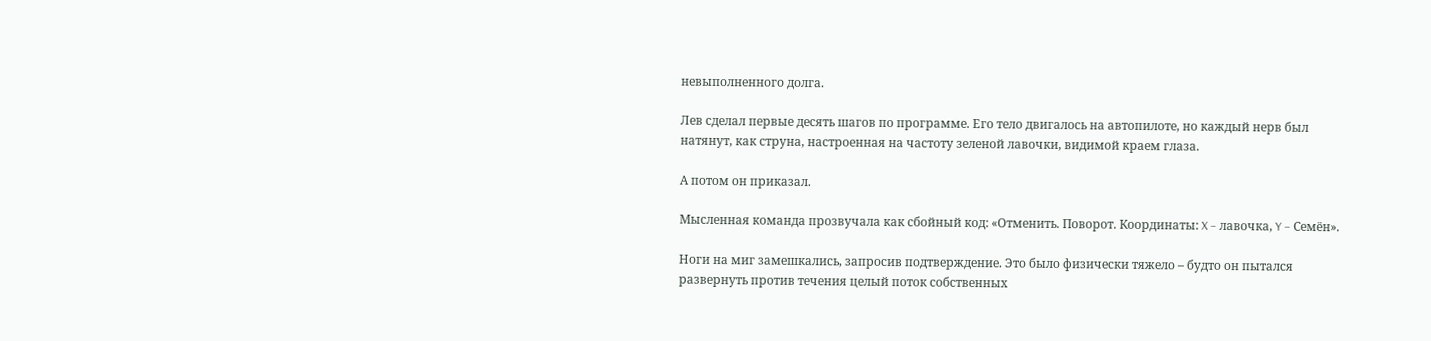невыполненного долга.

Лев сделал первые десять шагов по программе. Его тело двигалось на автопилоте, но каждый нерв был натянут, как струна, настроенная на частоту зеленой лавочки, видимой краем глаза.

А потом он приказал.

Мысленная команда прозвучала как сбойный код: «Отменить. Поворот. Координаты: X – лавочка, Y – Семён».

Ноги на миг замешкались, запросив подтверждение. Это было физически тяжело – будто он пытался развернуть против течения целый поток собственных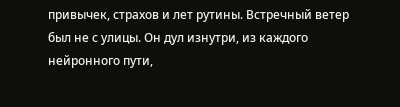привычек, страхов и лет рутины. Встречный ветер был не с улицы. Он дул изнутри, из каждого нейронного пути,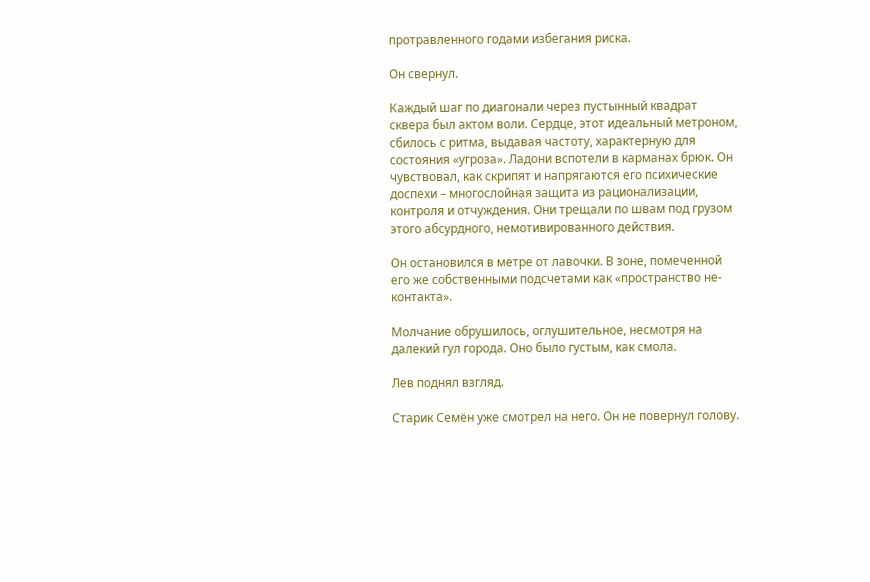протравленного годами избегания риска.

Он свернул.

Каждый шаг по диагонали через пустынный квадрат сквера был актом воли. Сердце, этот идеальный метроном, сбилось с ритма, выдавая частоту, характерную для состояния «угроза». Ладони вспотели в карманах брюк. Он чувствовал, как скрипят и напрягаются его психические доспехи – многослойная защита из рационализации, контроля и отчуждения. Они трещали по швам под грузом этого абсурдного, немотивированного действия.

Он остановился в метре от лавочки. В зоне, помеченной его же собственными подсчетами как «пространство не-контакта».

Молчание обрушилось, оглушительное, несмотря на далекий гул города. Оно было густым, как смола.

Лев поднял взгляд.

Старик Семён уже смотрел на него. Он не повернул голову.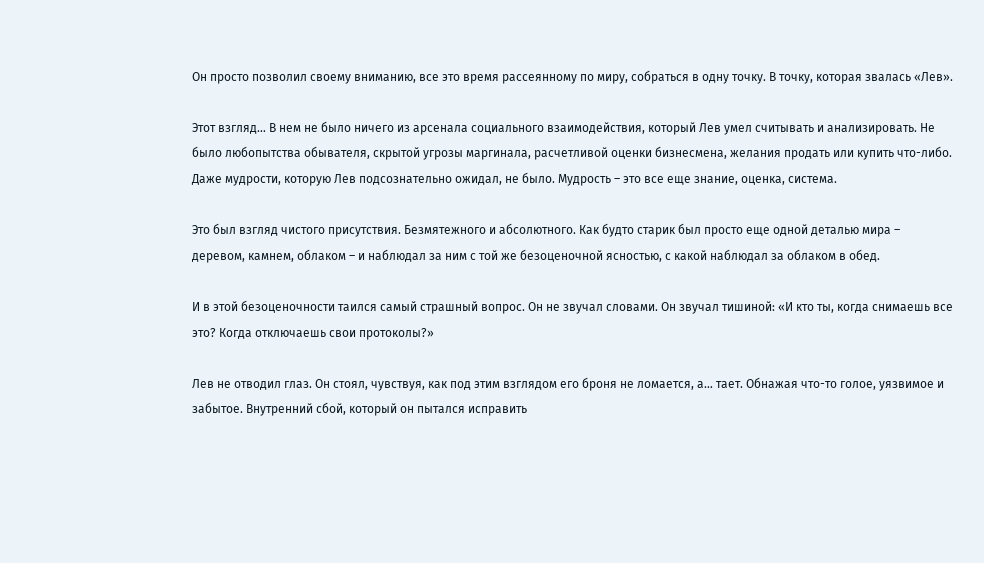Он просто позволил своему вниманию, все это время рассеянному по миру, собраться в одну точку. В точку, которая звалась «Лев».

Этот взгляд… В нем не было ничего из арсенала социального взаимодействия, который Лев умел считывать и анализировать. Не было любопытства обывателя, скрытой угрозы маргинала, расчетливой оценки бизнесмена, желания продать или купить что-либо. Даже мудрости, которую Лев подсознательно ожидал, не было. Мудрость – это все еще знание, оценка, система.

Это был взгляд чистого присутствия. Безмятежного и абсолютного. Как будто старик был просто еще одной деталью мира – деревом, камнем, облаком – и наблюдал за ним с той же безоценочной ясностью, с какой наблюдал за облаком в обед.

И в этой безоценочности таился самый страшный вопрос. Он не звучал словами. Он звучал тишиной: «И кто ты, когда снимаешь все это? Когда отключаешь свои протоколы?»

Лев не отводил глаз. Он стоял, чувствуя, как под этим взглядом его броня не ломается, а… тает. Обнажая что-то голое, уязвимое и забытое. Внутренний сбой, который он пытался исправить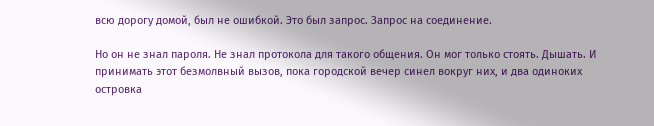всю дорогу домой, был не ошибкой. Это был запрос. Запрос на соединение.

Но он не знал пароля. Не знал протокола для такого общения. Он мог только стоять. Дышать. И принимать этот безмолвный вызов, пока городской вечер синел вокруг них, и два одиноких островка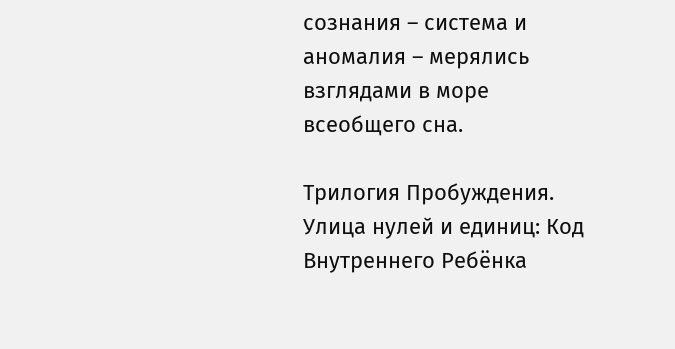сознания – система и аномалия – мерялись взглядами в море всеобщего сна.

Трилогия Пробуждения. Улица нулей и единиц: Код Внутреннего Ребёнка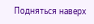Подняться наверх